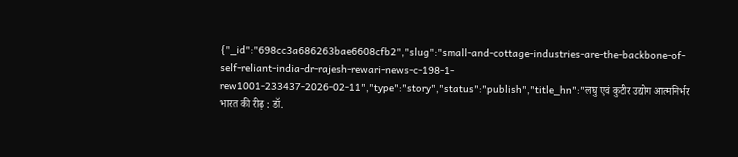{"_id":"698cc3a686263bae6608cfb2","slug":"small-and-cottage-industries-are-the-backbone-of-self-reliant-india-dr-rajesh-rewari-news-c-198-1-rew1001-233437-2026-02-11","type":"story","status":"publish","title_hn":"लघु एवं कुटीर उद्योग आत्मनिर्भर भारत की रीढ़ : डॉ.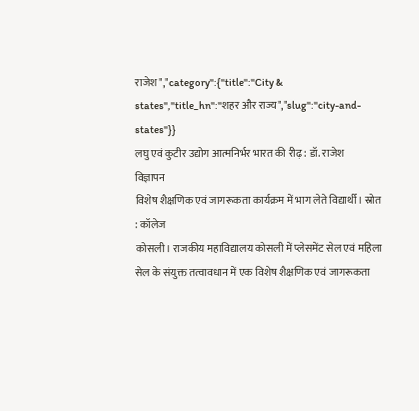राजेश","category":{"title":"City & states","title_hn":"शहर और राज्य","slug":"city-and-states"}}
लघु एवं कुटीर उद्योग आत्मनिर्भर भारत की रीढ़ : डॉ. राजेश
विज्ञापन
विशेष शैक्षणिक एवं जागरूकता कार्यक्रम में भाग लेते विद्यार्थी। स्रोत : कॉलेज
कोसली। राजकीय महाविद्यालय कोसली में प्लेसमेंट सेल एवं महिला सेल के संयुक्त तत्वावधान में एक विशेष शैक्षणिक एवं जागरूकता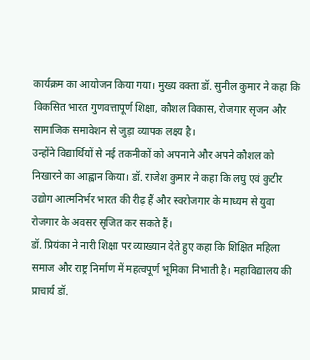कार्यक्रम का आयोजन किया गया। मुख्य वक्ता डॉ. सुनील कुमार ने कहा कि विकसित भारत गुणवत्तापूर्ण शिक्षा, कौशल विकास, रोजगार सृजन और सामाजिक समावेशन से जुड़ा व्यापक लक्ष्य है।
उन्होंने विद्यार्थियों से नई तकनीकों को अपनाने और अपने कौशल को निखारने का आह्वान किया। डॉ. राजेश कुमार ने कहा कि लघु एवं कुटीर उद्योग आत्मनिर्भर भारत की रीढ़ हैं और स्वरोजगार के माध्यम से युवा रोजगार के अवसर सृजित कर सकते हैं।
डॉ. प्रियंका ने नारी शिक्षा पर व्याख्यान देते हुए कहा कि शिक्षित महिला समाज और राष्ट्र निर्माण में महत्वपूर्ण भूमिका निभाती है। महाविद्यालय की प्राचार्य डॉ.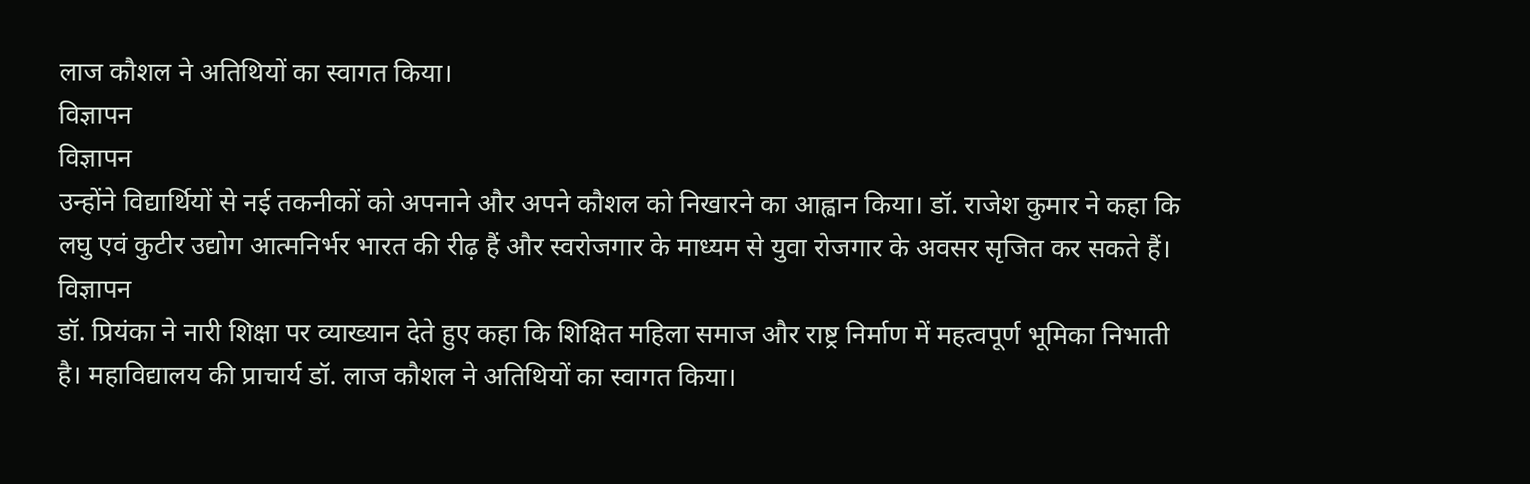लाज कौशल ने अतिथियों का स्वागत किया।
विज्ञापन
विज्ञापन
उन्होंने विद्यार्थियों से नई तकनीकों को अपनाने और अपने कौशल को निखारने का आह्वान किया। डॉ. राजेश कुमार ने कहा कि लघु एवं कुटीर उद्योग आत्मनिर्भर भारत की रीढ़ हैं और स्वरोजगार के माध्यम से युवा रोजगार के अवसर सृजित कर सकते हैं।
विज्ञापन
डॉ. प्रियंका ने नारी शिक्षा पर व्याख्यान देते हुए कहा कि शिक्षित महिला समाज और राष्ट्र निर्माण में महत्वपूर्ण भूमिका निभाती है। महाविद्यालय की प्राचार्य डॉ. लाज कौशल ने अतिथियों का स्वागत किया।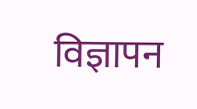विज्ञापन